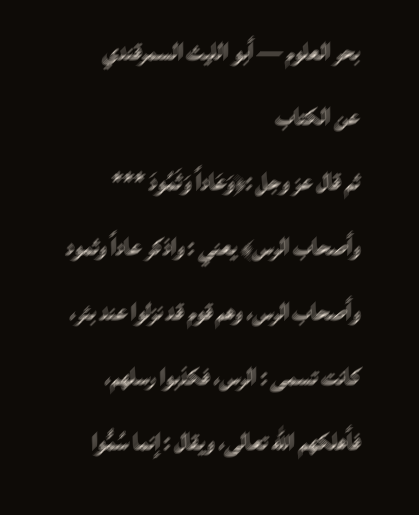بحر العلوم — أبو الليث السمرقندي
عن الكتاب
ثم قال عز وجل :﴿وَعَاداً وَثَمُودَ *** وأصحاب الرس﴾ يعني : واذكر عاداً وثمود وأصحاب الرس، وهم قوم قد نزلوا عند بئر، كانت تسمى : الرس، فكذبوا رسلهم، فأهلكهم الله تعالى، ويقال : إنما سُمُّوا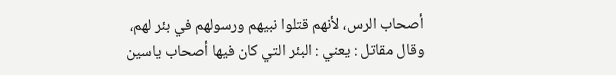أصحاب الرس، لأنهم قتلوا نبيهم ورسولهم في بئر لهم، وقال مقاتل : يعني : البئر التي كان فيها أصحاب ياسين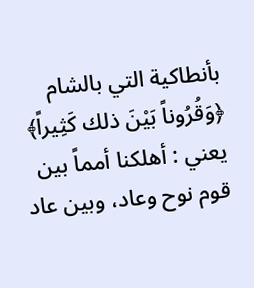بأنطاكية التي بالشام ﴿وَقُرُوناً بَيْنَ ذلك كَثِيراً﴾ يعني : أهلكنا أمماً بين قوم نوح وعاد، وبين عاد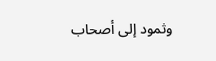وثمود إلى أصحاب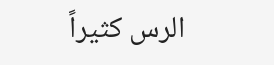الرس كثيراً